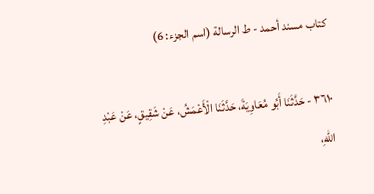كتاب مسند أحمد - ط الرسالة (اسم الجزء: 6)

٣٦١٠ - حَدَّثَنَا أَبُو مُعَاوِيَةَ، حَدَّثَنَا الْأَعْمَشُ، عَنْ شَقِيقٍ، عَنْ عَبْدِ اللهِ،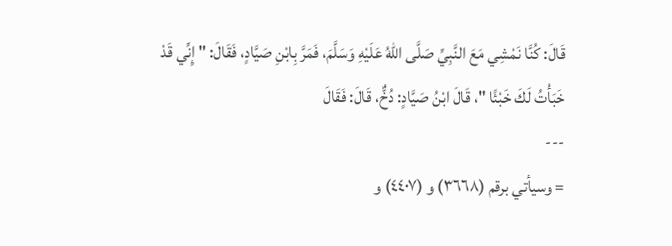قَالَ: كُنَّا نَمْشِي مَعَ النَّبِيِّ صَلَّى اللهُ عَلَيْهِ وَسَلَّمَ، فَمَرَّ بِابْنِ صَيَّادٍ، فَقَالَ: " إِنِّي قَدْ خَبَأْتُ لَكَ خَبْئًا "، قَالَ ابْنُ صَيَّادٍ: دُخٌّ، قَالَ: فَقَالَ
---
= وسيأتي برقم (٣٦٦٨) و (٤٤٠٧) و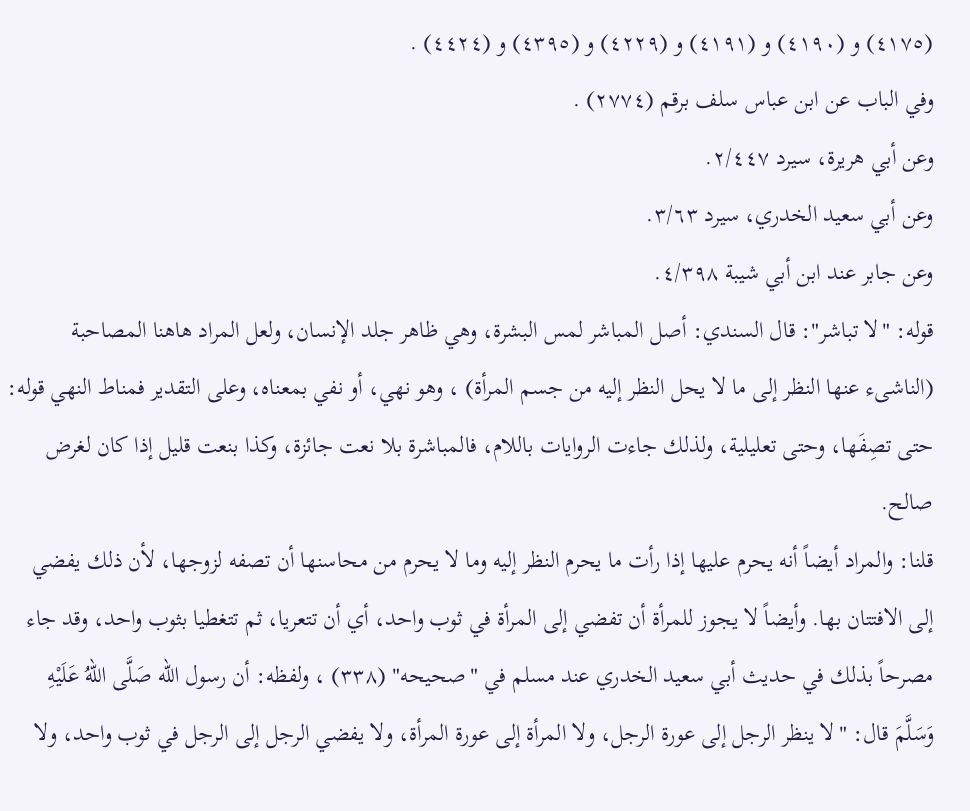(٤١٧٥) و (٤١٩٠) و (٤١٩١) و (٤٢٢٩) و (٤٣٩٥) و (٤٤٢٤) .
وفي الباب عن ابن عباس سلف برقم (٢٧٧٤) .
وعن أبي هريرة، سيرد ٢/٤٤٧.
وعن أبي سعيد الخدري، سيرد ٣/٦٣.
وعن جابر عند ابن أبي شيبة ٤/٣٩٨.
قوله: "لا تباشر": قال السندي: أصل المباشر لمس البشرة، وهي ظاهر جلد الإنسان، ولعل المراد هاهنا المصاحبة (الناشىء عنها النظر إلى ما لا يحل النظر إليه من جسم المرأة) ، وهو نهي، أو نفي بمعناه، وعلى التقدير فمناط النهي قوله: حتى تصِفَها، وحتى تعليلية، ولذلك جاءت الروايات باللام، فالمباشرة بلا نعت جائزة، وكذا بنعت قليل إذا كان لغرض صالح.
قلنا: والمراد أيضاً أنه يحرم عليها إذا رأت ما يحرم النظر إليه وما لا يحرم من محاسنها أن تصفه لزوجها، لأن ذلك يفضي إلى الافتتان بها. وأيضاً لا يجوز للمرأة أن تفضي إلى المرأة في ثوب واحد، أي أن تتعريا، ثم تتغطيا بثوب واحد، وقد جاء مصرحاً بذلك في حديث أبي سعيد الخدري عند مسلم في "صحيحه" (٣٣٨) ، ولفظه: أن رسول الله صَلَّى اللهُ عَلَيْهِ وَسَلَّمَ قال: "لا ينظر الرجل إلى عورة الرجل، ولا المرأة إلى عورة المرأة، ولا يفضي الرجل إلى الرجل في ثوب واحد، ولا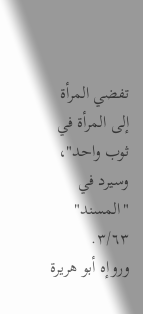تفضي المرأة إلى المرأة في ثوب واحد"، وسيرد في "المسند" ٣/٦٣.
وروإه أبو هريرة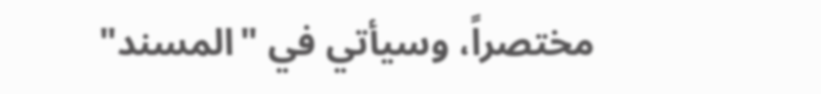مختصراً، وسيأتي في "المسند"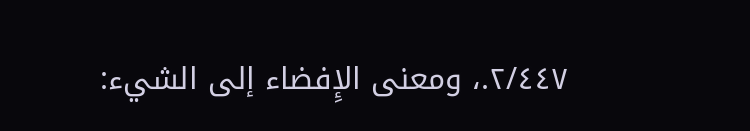٢/٤٤٧.، ومعنى الإِفضاء إلى الشيء: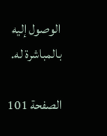الوصول إليه بالمباشرة له.

الصفحة 101